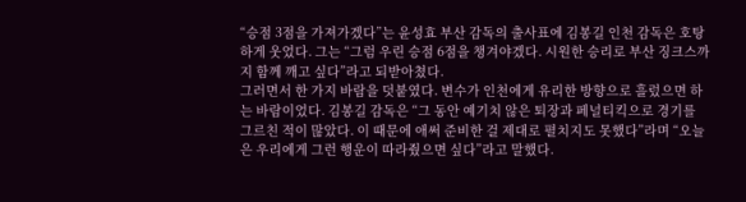“승점 3점을 가져가겠다”는 윤성효 부산 감독의 출사표에 김봉길 인천 감독은 호탕하게 웃었다. 그는 “그럼 우린 승점 6점을 챙겨야겠다. 시원한 승리로 부산 징크스까지 함께 깨고 싶다”라고 되받아쳤다.
그러면서 한 가지 바람을 덧붙였다. 변수가 인천에게 유리한 방향으로 흘렀으면 하는 바람이었다. 김봉길 감독은 “그 동안 예기치 않은 퇴장과 페널티킥으로 경기를 그르친 적이 많았다. 이 때문에 애써 준비한 걸 제대로 펼치지도 못했다”라며 “오늘은 우리에게 그런 행운이 따라줬으면 싶다”라고 말했다.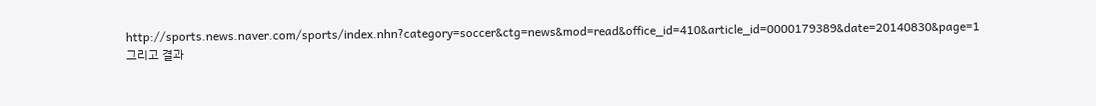http://sports.news.naver.com/sports/index.nhn?category=soccer&ctg=news&mod=read&office_id=410&article_id=0000179389&date=20140830&page=1
그리고 결과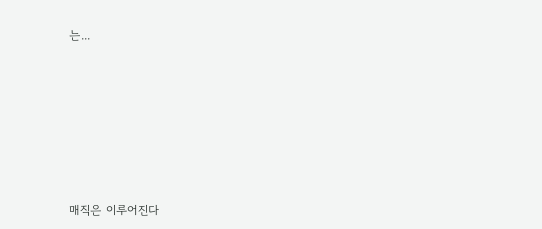는...









매직은 이루어진다